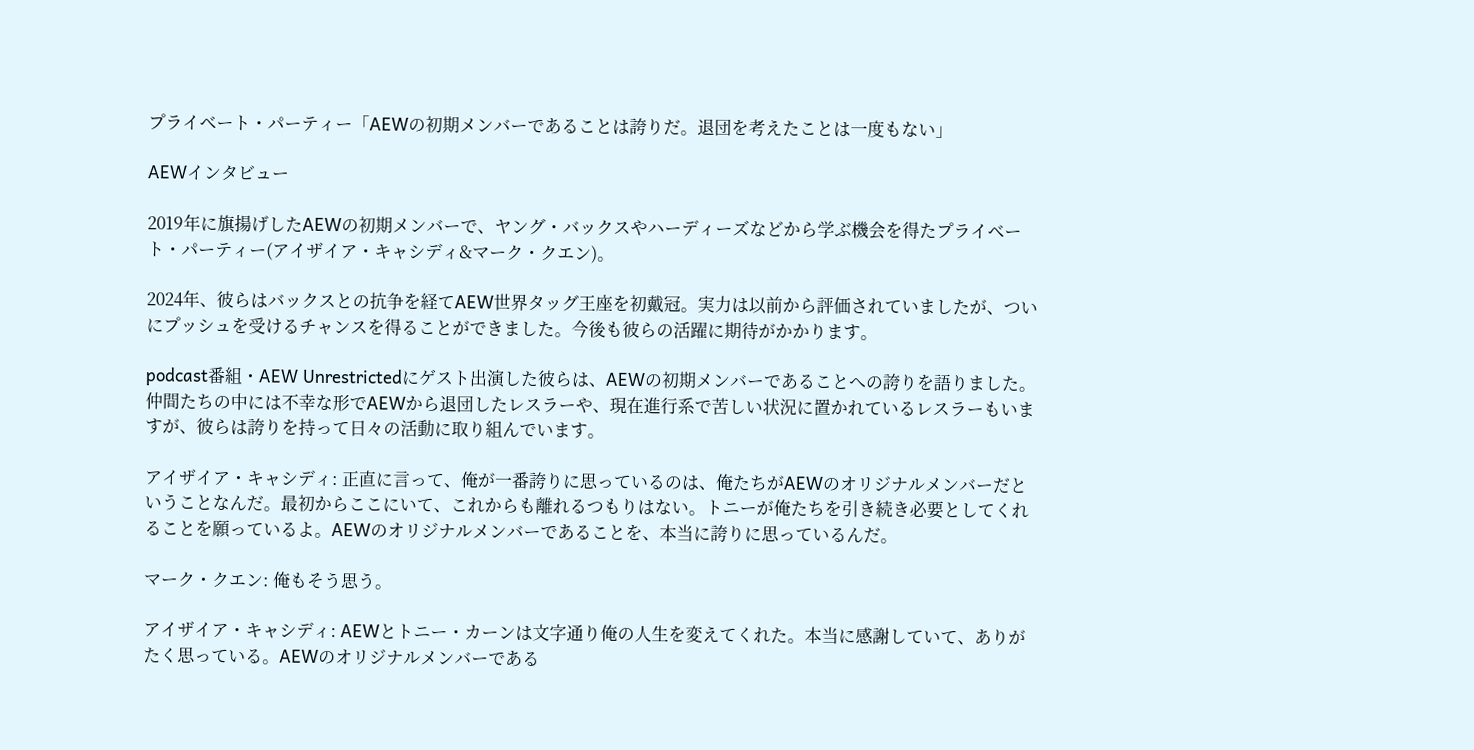プライベート・パーティー「AEWの初期メンバーであることは誇りだ。退団を考えたことは一度もない」

AEWインタビュー

2019年に旗揚げしたAEWの初期メンバーで、ヤング・バックスやハーディーズなどから学ぶ機会を得たプライベート・パーティー(アイザイア・キャシディ&マーク・クエン)。

2024年、彼らはバックスとの抗争を経てAEW世界タッグ王座を初戴冠。実力は以前から評価されていましたが、ついにプッシュを受けるチャンスを得ることができました。今後も彼らの活躍に期待がかかります。

podcast番組・AEW Unrestrictedにゲスト出演した彼らは、AEWの初期メンバーであることへの誇りを語りました。仲間たちの中には不幸な形でAEWから退団したレスラーや、現在進行系で苦しい状況に置かれているレスラーもいますが、彼らは誇りを持って日々の活動に取り組んでいます。

アイザイア・キャシディ: 正直に言って、俺が一番誇りに思っているのは、俺たちがAEWのオリジナルメンバーだということなんだ。最初からここにいて、これからも離れるつもりはない。トニーが俺たちを引き続き必要としてくれることを願っているよ。AEWのオリジナルメンバーであることを、本当に誇りに思っているんだ。

マーク・クエン: 俺もそう思う。

アイザイア・キャシディ: AEWとトニー・カーンは文字通り俺の人生を変えてくれた。本当に感謝していて、ありがたく思っている。AEWのオリジナルメンバーである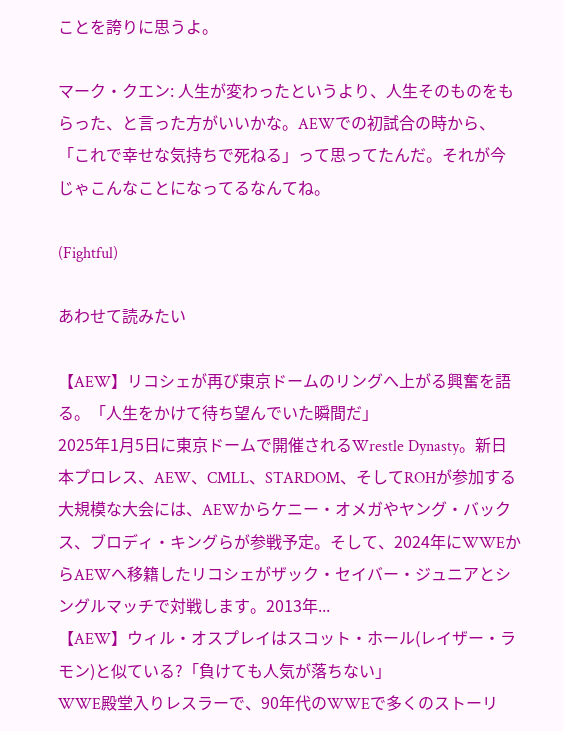ことを誇りに思うよ。

マーク・クエン: 人生が変わったというより、人生そのものをもらった、と言った方がいいかな。AEWでの初試合の時から、「これで幸せな気持ちで死ねる」って思ってたんだ。それが今じゃこんなことになってるなんてね。

(Fightful)

あわせて読みたい

【AEW】リコシェが再び東京ドームのリングへ上がる興奮を語る。「人生をかけて待ち望んでいた瞬間だ」
2025年1月5日に東京ドームで開催されるWrestle Dynasty。新日本プロレス、AEW、CMLL、STARDOM、そしてROHが参加する大規模な大会には、AEWからケニー・オメガやヤング・バックス、ブロディ・キングらが参戦予定。そして、2024年にWWEからAEWへ移籍したリコシェがザック・セイバー・ジュニアとシングルマッチで対戦します。2013年...
【AEW】ウィル・オスプレイはスコット・ホール(レイザー・ラモン)と似ている?「負けても人気が落ちない」
WWE殿堂入りレスラーで、90年代のWWEで多くのストーリ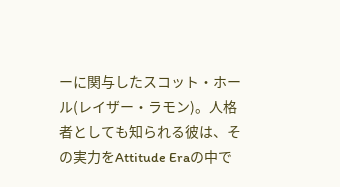ーに関与したスコット・ホール(レイザー・ラモン)。人格者としても知られる彼は、その実力をAttitude Eraの中で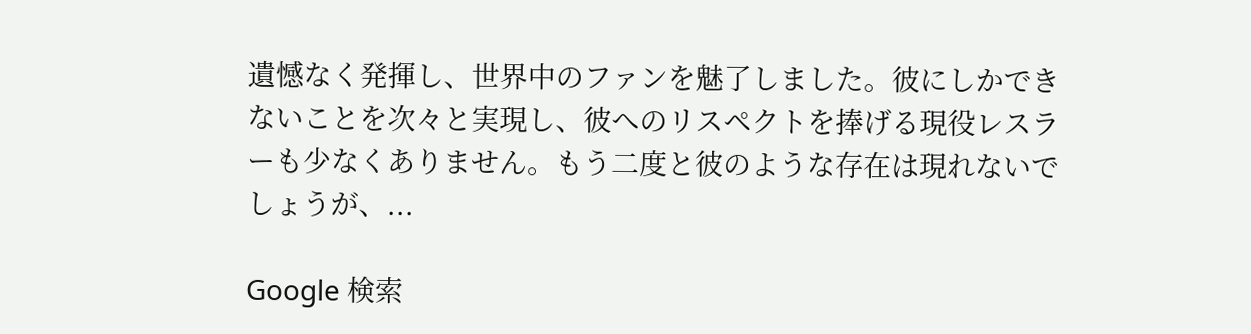遺憾なく発揮し、世界中のファンを魅了しました。彼にしかできないことを次々と実現し、彼へのリスペクトを捧げる現役レスラーも少なくありません。もう二度と彼のような存在は現れないでしょうが、...

Google 検索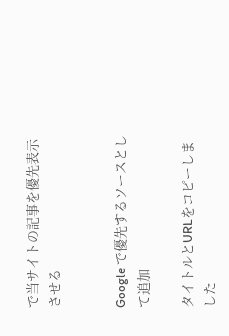で当サイトの記事を優先表示させる


Google で優先するソースとして追加

タイトルとURLをコピーしました